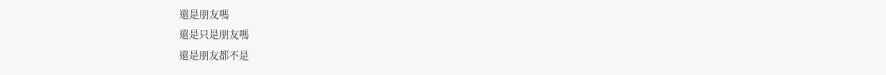還是朋友嗎
還是只是朋友嗎
還是朋友都不是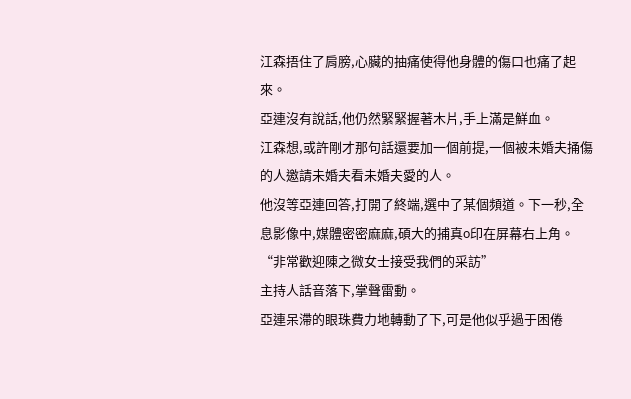江森捂住了肩膀,心臟的抽痛使得他身體的傷口也痛了起來。
亞連沒有說話,他仍然緊緊握著木片,手上滿是鮮血。
江森想,或許剛才那句話還要加一個前提,一個被未婚夫捅傷的人邀請未婚夫看未婚夫愛的人。
他沒等亞連回答,打開了終端,選中了某個頻道。下一秒,全息影像中,媒體密密麻麻,碩大的捕真o印在屏幕右上角。
“非常歡迎陳之微女士接受我們的采訪”
主持人話音落下,掌聲雷動。
亞連呆滯的眼珠費力地轉動了下,可是他似乎過于困倦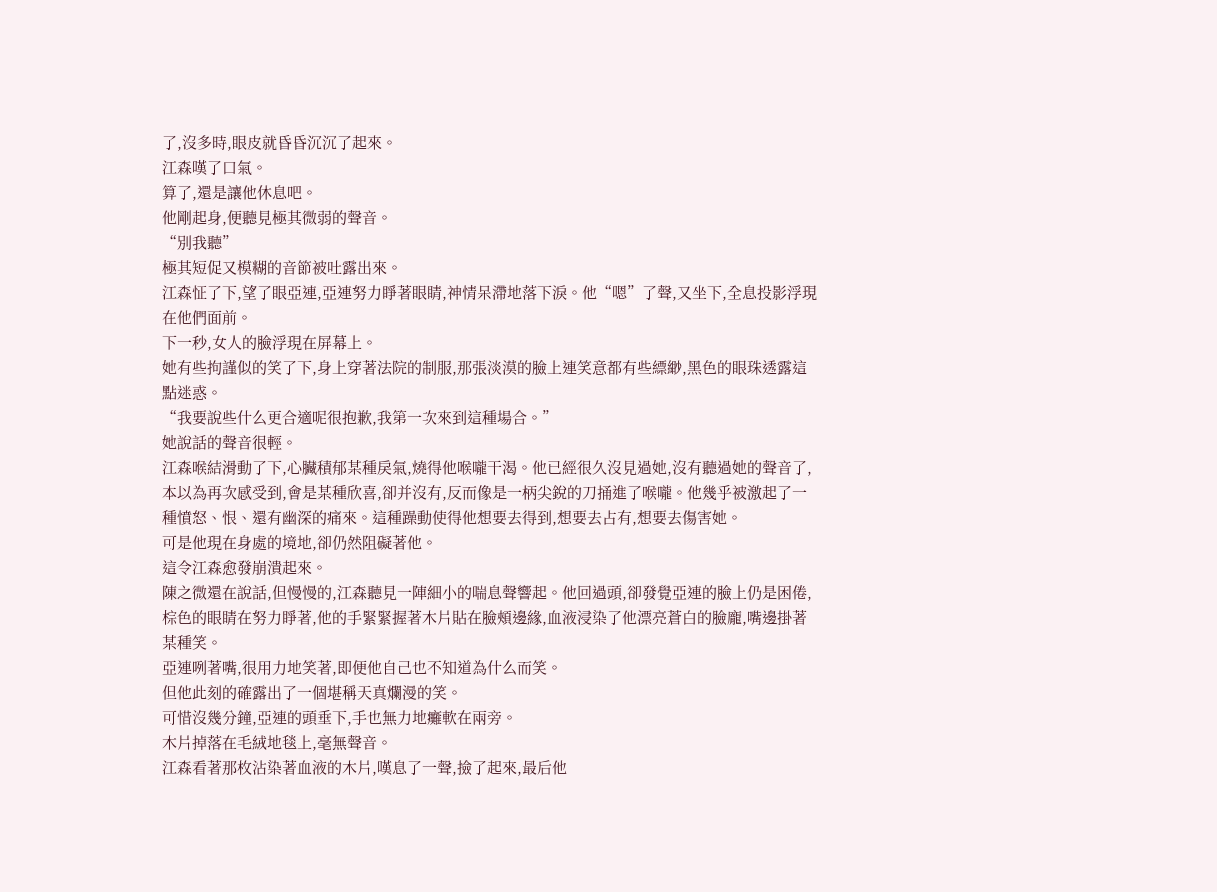了,沒多時,眼皮就昏昏沉沉了起來。
江森嘆了口氣。
算了,還是讓他休息吧。
他剛起身,便聽見極其微弱的聲音。
“別我聽”
極其短促又模糊的音節被吐露出來。
江森怔了下,望了眼亞連,亞連努力睜著眼睛,神情呆滯地落下淚。他“嗯”了聲,又坐下,全息投影浮現在他們面前。
下一秒,女人的臉浮現在屏幕上。
她有些拘謹似的笑了下,身上穿著法院的制服,那張淡漠的臉上連笑意都有些縹緲,黑色的眼珠透露這點迷惑。
“我要說些什么更合適呢很抱歉,我第一次來到這種場合。”
她說話的聲音很輕。
江森喉結滑動了下,心臟積郁某種戾氣,燒得他喉嚨干渴。他已經很久沒見過她,沒有聽過她的聲音了,本以為再次感受到,會是某種欣喜,卻并沒有,反而像是一柄尖銳的刀捅進了喉嚨。他幾乎被激起了一種憤怒、恨、還有幽深的痛來。這種躁動使得他想要去得到,想要去占有,想要去傷害她。
可是他現在身處的境地,卻仍然阻礙著他。
這令江森愈發崩潰起來。
陳之微還在說話,但慢慢的,江森聽見一陣細小的喘息聲響起。他回過頭,卻發覺亞連的臉上仍是困倦,棕色的眼睛在努力睜著,他的手緊緊握著木片貼在臉頰邊緣,血液浸染了他漂亮蒼白的臉龐,嘴邊掛著某種笑。
亞連咧著嘴,很用力地笑著,即便他自己也不知道為什么而笑。
但他此刻的確露出了一個堪稱天真爛漫的笑。
可惜沒幾分鐘,亞連的頭垂下,手也無力地癱軟在兩旁。
木片掉落在毛絨地毯上,毫無聲音。
江森看著那枚沾染著血液的木片,嘆息了一聲,撿了起來,最后他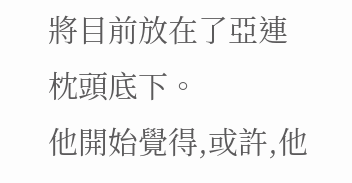將目前放在了亞連枕頭底下。
他開始覺得,或許,他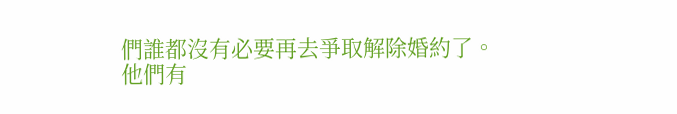們誰都沒有必要再去爭取解除婚約了。
他們有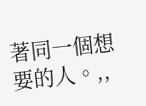著同一個想要的人。,,